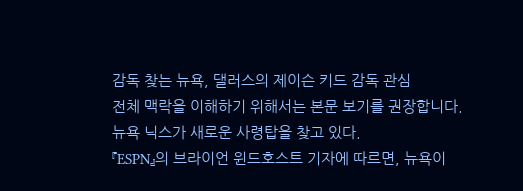감독 찾는 뉴욕, 댈러스의 제이슨 키드 감독 관심
전체 맥락을 이해하기 위해서는 본문 보기를 권장합니다.
뉴욕 닉스가 새로운 사령탑을 찾고 있다.
『ESPN』의 브라이언 윈드호스트 기자에 따르면, 뉴욕이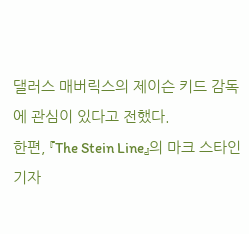댈러스 매버릭스의 제이슨 키드 감독에 관심이 있다고 전했다.
한편, 『The Stein Line』의 마크 스타인 기자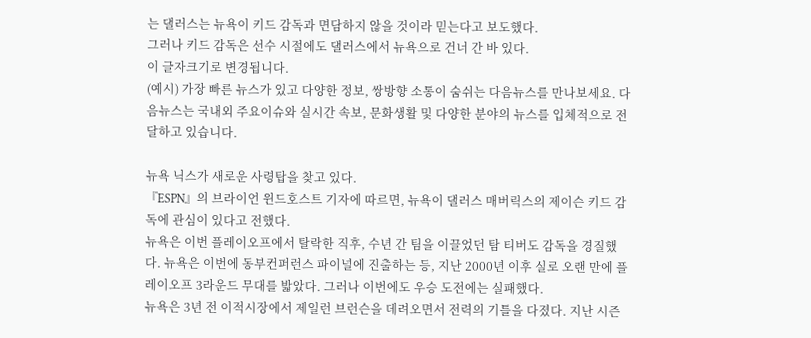는 댈러스는 뉴욕이 키드 감독과 면담하지 않을 것이라 믿는다고 보도했다.
그러나 키드 감독은 선수 시절에도 댈러스에서 뉴욕으로 건너 간 바 있다.
이 글자크기로 변경됩니다.
(예시) 가장 빠른 뉴스가 있고 다양한 정보, 쌍방향 소통이 숨쉬는 다음뉴스를 만나보세요. 다음뉴스는 국내외 주요이슈와 실시간 속보, 문화생활 및 다양한 분야의 뉴스를 입체적으로 전달하고 있습니다.

뉴욕 닉스가 새로운 사령탑을 찾고 있다.
『ESPN』의 브라이언 윈드호스트 기자에 따르면, 뉴욕이 댈러스 매버릭스의 제이슨 키드 감독에 관심이 있다고 전했다.
뉴욕은 이번 플레이오프에서 탈락한 직후, 수년 간 팀을 이끌었던 탐 티버도 감독을 경질했다. 뉴욕은 이번에 동부컨퍼런스 파이널에 진출하는 등, 지난 2000년 이후 실로 오랜 만에 플레이오프 3라운드 무대를 밟았다. 그러나 이번에도 우승 도전에는 실패했다.
뉴욕은 3년 전 이적시장에서 제일런 브런슨을 데려오면서 전력의 기틀을 다졌다. 지난 시즌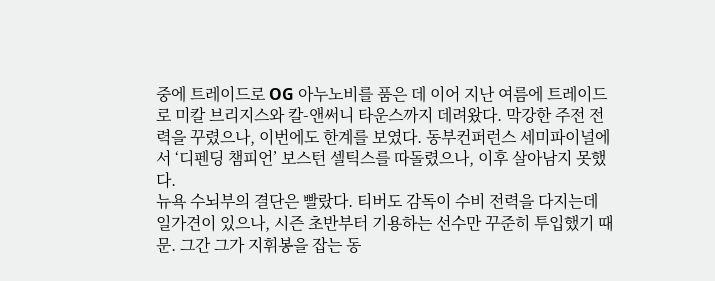중에 트레이드로 OG 아누노비를 품은 데 이어 지난 여름에 트레이드로 미칼 브리지스와 칼-앤써니 타운스까지 데려왔다. 막강한 주전 전력을 꾸렸으나, 이번에도 한계를 보였다. 동부컨퍼런스 세미파이널에서 ‘디펜딩 챔피언’ 보스턴 셀틱스를 따돌렸으나, 이후 살아남지 못했다.
뉴욕 수뇌부의 결단은 빨랐다. 티버도 감독이 수비 전력을 다지는데 일가견이 있으나, 시즌 초반부터 기용하는 선수만 꾸준히 투입했기 때문. 그간 그가 지휘봉을 잡는 동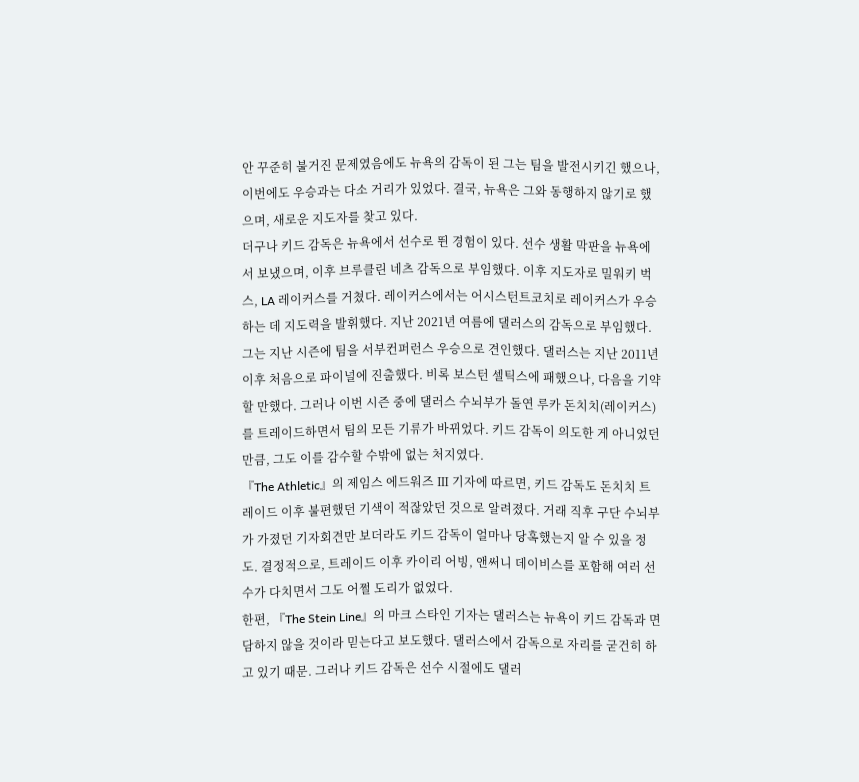안 꾸준히 불거진 문제였음에도 뉴욕의 감독이 된 그는 팀을 발전시키긴 했으나, 이번에도 우승과는 다소 거리가 있었다. 결국, 뉴욕은 그와 동행하지 않기로 했으며, 새로운 지도자를 찾고 있다.
더구나 키드 감독은 뉴욕에서 선수로 뛴 경험이 있다. 선수 생활 막판을 뉴욕에서 보냈으며, 이후 브루클린 네츠 감독으로 부임했다. 이후 지도자로 밀워키 벅스, LA 레이커스를 거쳤다. 레이커스에서는 어시스턴트코치로 레이커스가 우승하는 데 지도력을 발휘했다. 지난 2021년 여름에 댈러스의 감독으로 부임했다.
그는 지난 시즌에 팀을 서부컨퍼런스 우승으로 견인했다. 댈러스는 지난 2011년 이후 처음으로 파이널에 진출했다. 비록 보스턴 셀틱스에 패했으나, 다음을 기약할 만했다. 그러나 이번 시즌 중에 댈러스 수뇌부가 돌연 루카 돈치치(레이커스)를 트레이드하면서 팀의 모든 기류가 바뀌었다. 키드 감독이 의도한 게 아니었던 만큼, 그도 이를 감수할 수밖에 없는 처지였다.
『The Athletic』의 제임스 에드워즈 Ⅲ 기자에 따르면, 키드 감독도 돈치치 트레이드 이후 불편했던 기색이 적잖았던 것으로 알려졌다. 거래 직후 구단 수뇌부가 가졌던 기자회견만 보더라도 키드 감독이 얼마나 당혹했는지 알 수 있을 정도. 결정적으로, 트레이드 이후 카이리 어빙, 앤써니 데이비스를 포함해 여러 선수가 다치면서 그도 어쩔 도리가 없었다.
한편, 『The Stein Line』의 마크 스타인 기자는 댈러스는 뉴욕이 키드 감독과 면담하지 않을 것이라 믿는다고 보도했다. 댈러스에서 감독으로 자리를 굳건히 하고 있기 때문. 그러나 키드 감독은 선수 시절에도 댈러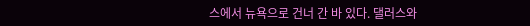스에서 뉴욕으로 건너 간 바 있다. 댈러스와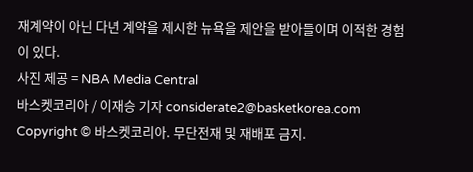재계약이 아닌 다년 계약을 제시한 뉴욕을 제안을 받아들이며 이적한 경험이 있다.
사진 제공 = NBA Media Central
바스켓코리아 / 이재승 기자 considerate2@basketkorea.com
Copyright © 바스켓코리아. 무단전재 및 재배포 금지.